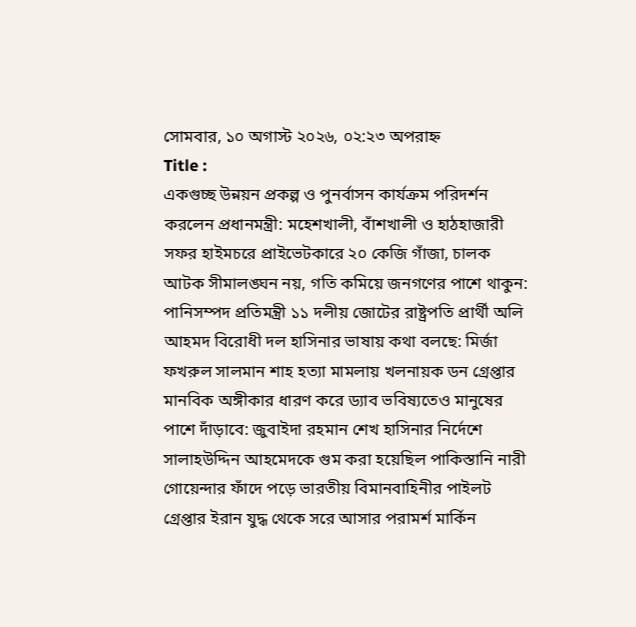সোমবার, ১০ অগাস্ট ২০২৬, ০২:২৩ অপরাহ্ন
Title :
একগুচ্ছ উন্নয়ন প্রকল্প ও পুনর্বাসন কার্যক্রম পরিদর্শন করলেন প্রধানমন্ত্রী: মহেশখালী, বাঁশখালী ও হাঠহাজারী সফর হাইমচরে প্রাইভেটকারে ২০ কেজি গাঁজা, চালক আটক সীমালঙ্ঘন নয়, গতি কমিয়ে জনগণের পাশে থাকুন: পানিসম্পদ প্রতিমন্ত্রী ১১ দলীয় জোটের রাষ্ট্রপতি প্রার্থী অলি আহমদ বিরোধী দল হাসিনার ভাষায় কথা বলছে: মির্জা ফখরুল সালমান শাহ হত্যা মামলায় খলনায়ক ডন গ্রেপ্তার মানবিক অঙ্গীকার ধারণ করে ড্যাব ভবিষ্যতেও মানুষের পাশে দাঁড়াবে: জুবাইদা রহমান শেখ হাসিনার নির্দেশে সালাহউদ্দিন আহমেদকে গুম করা হয়েছিল পাকিস্তানি নারী গোয়েন্দার ফাঁদে পড়ে ভারতীয় বিমানবাহিনীর পাইলট গ্রেপ্তার ইরান যুদ্ধ থেকে সরে আসার পরামর্শ মার্কিন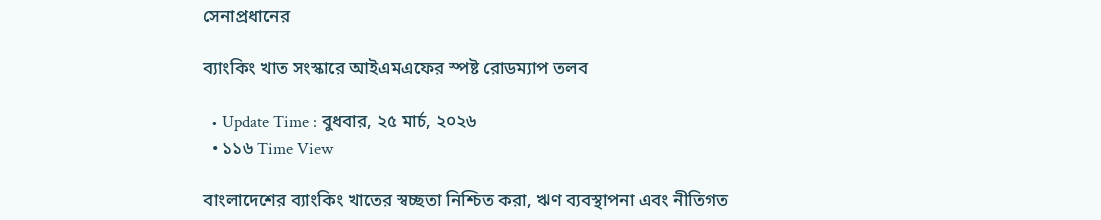সেনাপ্রধানের

ব্যাংকিং খাত সংস্কারে আইএমএফের স্পষ্ট রোডম্যাপ তলব

  • Update Time : বুধবার, ২৫ মার্চ, ২০২৬
  • ১১৬ Time View

বাংলাদেশের ব্যাংকিং খাতের স্বচ্ছতা নিশ্চিত করা, ঋণ ব্যবস্থাপনা এবং নীতিগত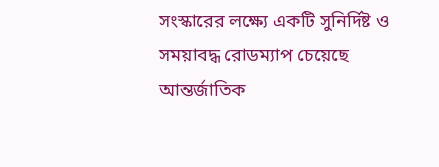সংস্কারের লক্ষ্যে একটি সুনির্দিষ্ট ও সময়াবদ্ধ রোডম্যাপ চেয়েছে আন্তর্জাতিক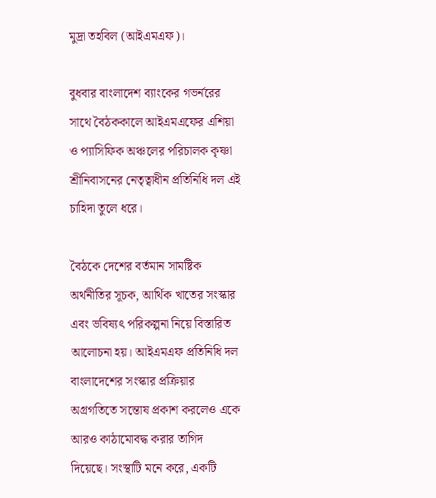মুদ্রা তহবিল (আইএমএফ)।

বুধবার বাংলাদেশ ব্যাংকের গভর্নরের সাথে বৈঠককালে আইএমএফের এশিয়া ও প্যাসিফিক অঞ্চলের পরিচালক কৃষ্ণা শ্রীনিবাসনের নেতৃত্বাধীন প্রতিনিধি দল এই চাহিদা তুলে ধরে।

বৈঠকে দেশের বর্তমান সামষ্টিক অর্থনীতির সূচক, আর্থিক খাতের সংস্কার এবং ভবিষ্যৎ পরিকল্পনা নিয়ে বিস্তারিত আলোচনা হয়। আইএমএফ প্রতিনিধি দল বাংলাদেশের সংস্কার প্রক্রিয়ার অগ্রগতিতে সন্তোষ প্রকাশ করলেও একে আরও কাঠামোবদ্ধ করার তাগিদ দিয়েছে। সংস্থাটি মনে করে, একটি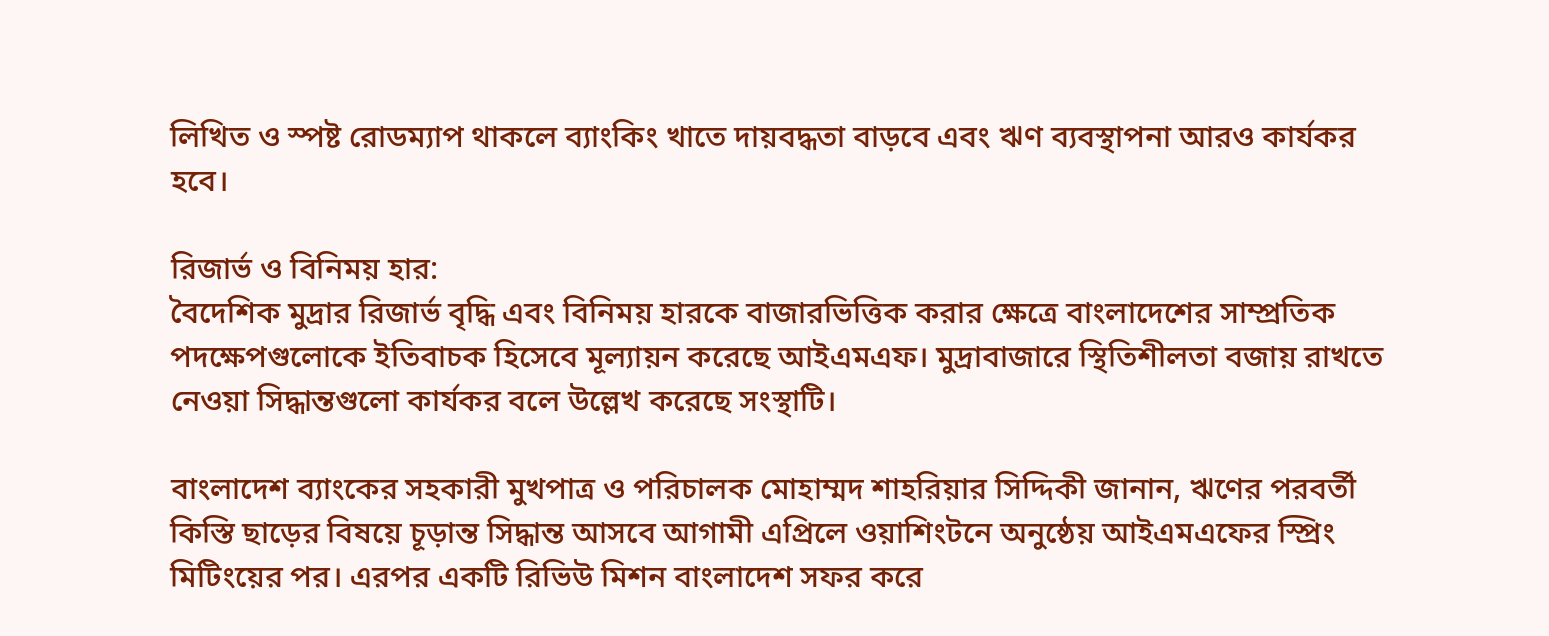লিখিত ও স্পষ্ট রোডম্যাপ থাকলে ব্যাংকিং খাতে দায়বদ্ধতা বাড়বে এবং ঋণ ব্যবস্থাপনা আরও কার্যকর হবে।

রিজার্ভ ও বিনিময় হার:
বৈদেশিক মুদ্রার রিজার্ভ বৃদ্ধি এবং বিনিময় হারকে বাজারভিত্তিক করার ক্ষেত্রে বাংলাদেশের সাম্প্রতিক পদক্ষেপগুলোকে ইতিবাচক হিসেবে মূল্যায়ন করেছে আইএমএফ। মুদ্রাবাজারে স্থিতিশীলতা বজায় রাখতে নেওয়া সিদ্ধান্তগুলো কার্যকর বলে উল্লেখ করেছে সংস্থাটি।

বাংলাদেশ ব্যাংকের সহকারী মুখপাত্র ও পরিচালক মোহাম্মদ শাহরিয়ার সিদ্দিকী জানান, ঋণের পরবর্তী কিস্তি ছাড়ের বিষয়ে চূড়ান্ত সিদ্ধান্ত আসবে আগামী এপ্রিলে ওয়াশিংটনে অনুষ্ঠেয় আইএমএফের স্প্রিং মিটিংয়ের পর। এরপর একটি রিভিউ মিশন বাংলাদেশ সফর করে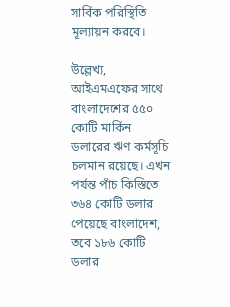সার্বিক পরিস্থিতি মূল্যায়ন করবে।

উল্লেখ্য, আইএমএফের সাথে বাংলাদেশের ৫৫০ কোটি মার্কিন ডলারের ঋণ কর্মসূচি চলমান রয়েছে। এখন পর্যন্ত পাঁচ কিস্তিতে ৩৬৪ কোটি ডলার পেয়েছে বাংলাদেশ, তবে ১৮৬ কোটি ডলার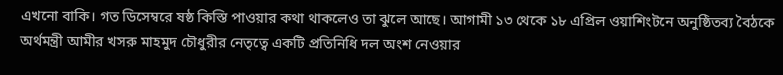এখনো বাকি। গত ডিসেম্বরে ষষ্ঠ কিস্তি পাওয়ার কথা থাকলেও তা ঝুলে আছে। আগামী ১৩ থেকে ১৮ এপ্রিল ওয়াশিংটনে অনুষ্ঠিতব্য বৈঠকে অর্থমন্ত্রী আমীর খসরু মাহমুদ চৌধুরীর নেতৃত্বে একটি প্রতিনিধি দল অংশ নেওয়ার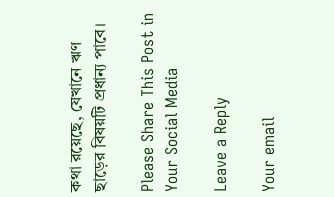কথা রয়েছে, যেখানে ঋণ ছাড়ের বিষয়টি প্রধান্য পাবে।

Please Share This Post in Your Social Media

Leave a Reply

Your email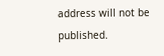address will not be published.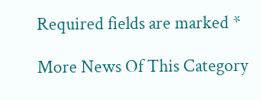Required fields are marked *

More News Of This Category